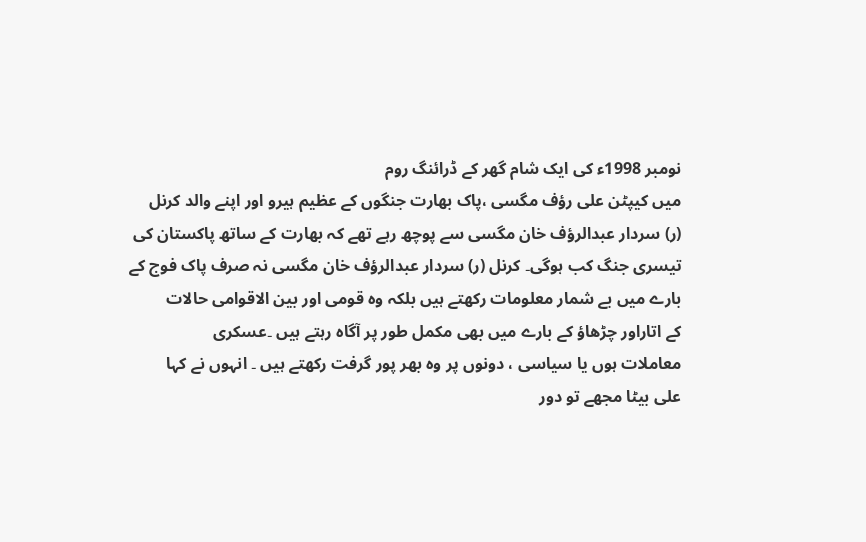نومبر 1998ء کی ایک شام گھر کے ڈرائنگ روم
میں کیپٹن علی رؤف مگسی ،پاک بھارت جنگوں کے عظیم ہیرو اور اپنے والد کرنل
(ر) سردار عبدالرؤف خان مگسی سے پوچھ رہے تھے کہ بھارت کے ساتھ پاکستان کی
تیسری جنگ کب ہوگی۔ کرنل (ر) سردار عبدالرؤف خان مگسی نہ صرف پاک فوج کے
بارے میں بے شمار معلومات رکھتے ہیں بلکہ وہ قومی اور بین الاقوامی حالات
کے اتاراور چڑھاؤ کے بارے میں بھی مکمل طور پر آگاہ رہتے ہیں ۔عسکری
معاملات ہوں یا سیاسی ، دونوں پر وہ بھر پور گرفت رکھتے ہیں ۔ انہوں نے کہا
علی بیٹا مجھے تو دور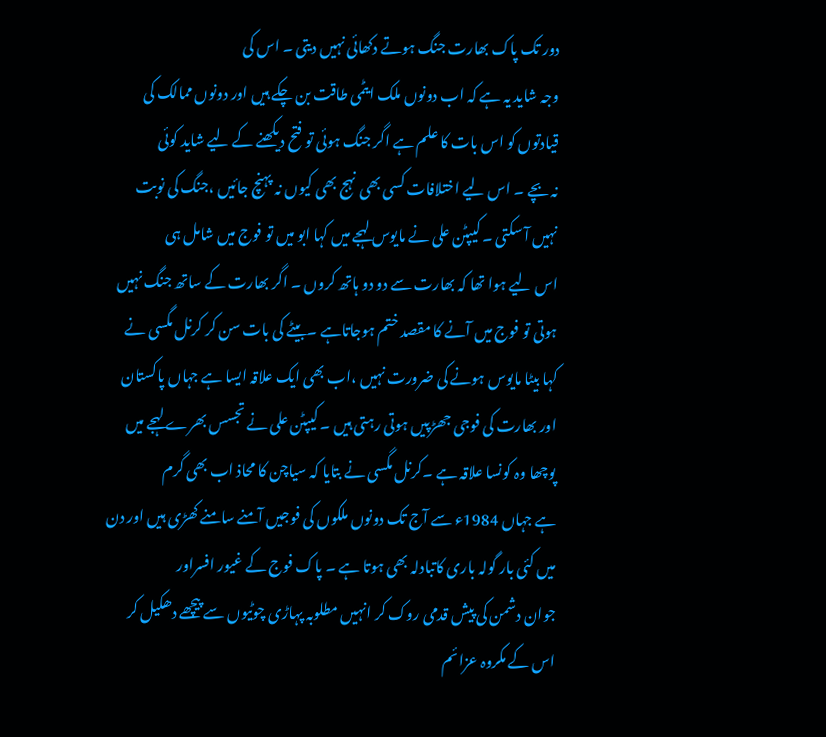دور تک پاک بھارت جنگ ہوتے دکھائی نہیں دیتی ۔ اس کی
وجہ شاید یہ ہے کہ اب دونوں ملک ایٹمی طاقت بن چکے ہیں اور دونوں ممالک کی
قیادتوں کو اس بات کا علم ہے اگر جنگ ہوئی تو فتح دیکھنے کے لیے شاید کوئی
نہ بچے ۔ اس لیے اختلافات کسی بھی نہج بھی کیوں نہ پہنچ جائیں ،جنگ کی نوبت
نہیں آ سکتی ۔ کیپٹن علی نے مایوس لہجے میں کہا ابو میں تو فوج میں شامل ہی
اس لیے ہوا تھا کہ بھارت سے دو دو ہاتھ کروں ۔ اگر بھارت کے ساتھ جنگ نہیں
ہوتی تو فوج میں آنے کا مقصد ختم ہوجاتاہے ۔بیٹے کی بات سن کر کرنل مگسی نے
کہا بیٹا مایوس ہونے کی ضرورت نہیں ،اب بھی ایک علاقہ ایسا ہے جہاں پاکستان
اور بھارت کی فوجی جھڑپیں ہوتی رہتی ہیں ۔ کیپٹن علی نے تجسس بھرے لہجے میں
پوچھا وہ کونسا علاقہ ہے ۔کرنل مگسی نے بتایا کہ سیاچن کا محاذ اب بھی گرم
ہے جہاں 1984ء سے آج تک دونوں ملکوں کی فوجیں آمنے سامنے کھڑی ہیں اور دن
میں کئی بار گولہ باری کاتبادلہ بھی ہوتا ہے ۔ پاک فوج کے غیور افسراور
جوان دشمن کی پیش قدمی روک کر انہیں مطلوبہ پہاڑی چوٹیوں سے پیچھے دھکیل کر
اس کے مکروہ عزائم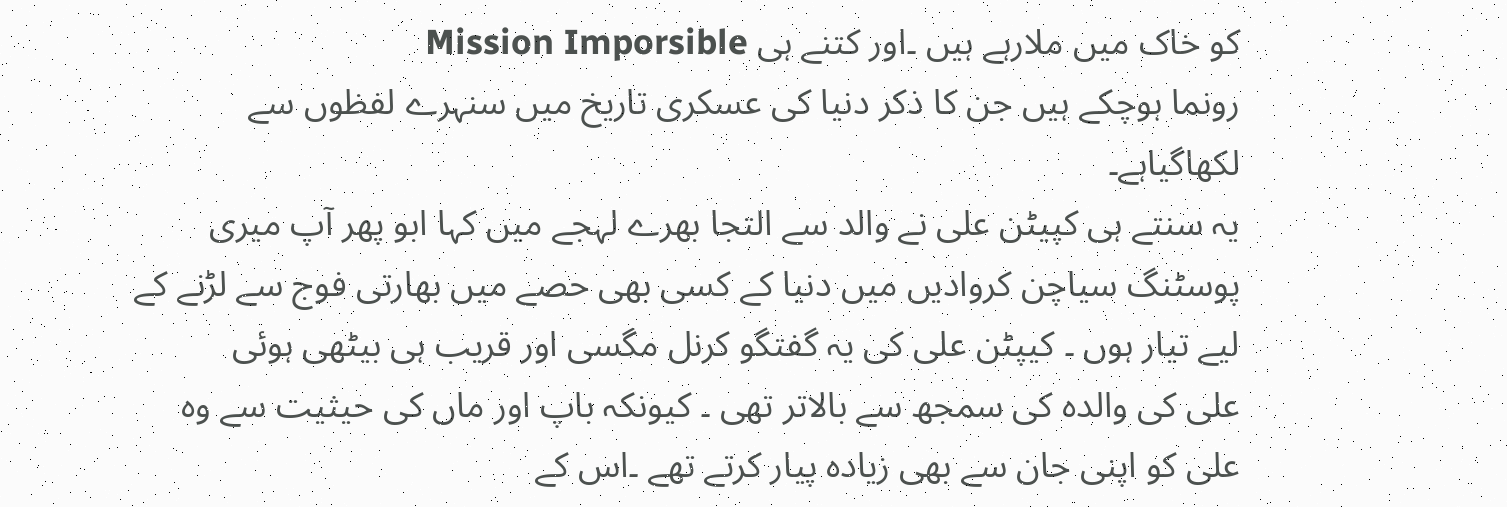کو خاک میں ملارہے ہیں ۔اور کتنے ہی Mission Imporsible
رونما ہوچکے ہیں جن کا ذکر دنیا کی عسکری تاریخ میں سنہرے لفظوں سے
لکھاگیاہے۔
یہ سنتے ہی کپیٹن علی نے والد سے التجا بھرے لہجے میں کہا ابو پھر آپ میری
پوسٹنگ سیاچن کروادیں میں دنیا کے کسی بھی حصے میں بھارتی فوج سے لڑنے کے
لیے تیار ہوں ۔ کیپٹن علی کی یہ گفتگو کرنل مگسی اور قریب ہی بیٹھی ہوئی
علی کی والدہ کی سمجھ سے بالاتر تھی ۔ کیونکہ باپ اور ماں کی حیثیت سے وہ
علی کو اپنی جان سے بھی زیادہ پیار کرتے تھے ۔اس کے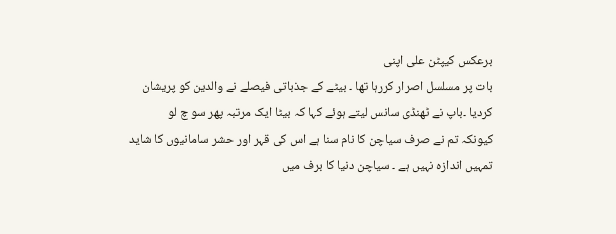برعکس کیپٹن علی اپنی
بات پر مسلسل اصرار کررہا تھا ۔ بیٹے کے جذباتی فیصلے نے والدین کو پریشان
کردیا ۔باپ نے ٹھنڈی سانس لیتے ہوئے کہا کہ بیٹا ایک مرتبہ پھر سو چ لو
کیونکہ تم نے صرف سیاچن کا نام سنا ہے اس کی قہر اور حشر سامانیوں کا شاید
تمہیں اندازہ نہیں ہے ۔ سیاچن دنیا کا برف میں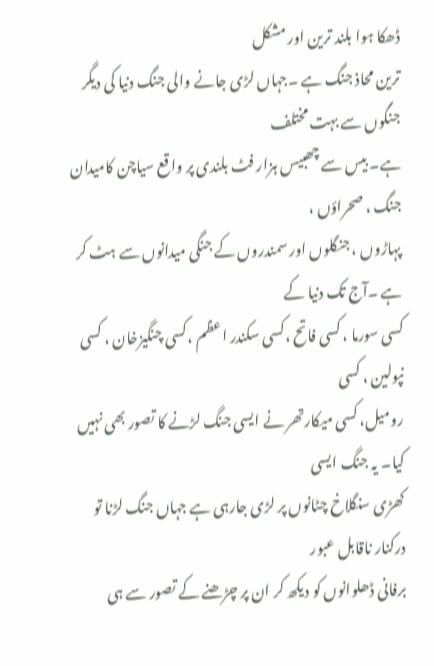ڈھکا ہوا بلند ترین اور مشکل
ترین محاذ جنگ ہے ۔جہاں لڑی جانے والی جنگ دنیا کی دیگر جنگوں سے بہت مختلف
ہے۔ بیس سے چھبیس ہزار فٹ بلندی پر واقع سیاچن کامیدان جنگ ، صحراؤں ،
پہاڑوں ، جنگلوں اور سمندروں کے جنگی میدانوں سے ہٹ کر ہے ۔آج تک دنیا کے
کسی سورما ، کسی فاتح ،کسی سکندر اعظم ،کسی چنگیزخان ، کسی نپولین ، کسی
رومیل، کسی میکارتھر نے ایسی جنگ لڑنے کا تصور بھی نہیں کیا۔ یہ جنگ ایسی
کھڑی سنگلاخ چٹانوں پر لڑی جارہی ہے جہاں جنگ لڑنا تو درکنار ناقابل عبور
برفانی ڈھلوانوں کو دیکھ کر ان پر چڑھنے کے تصور سے ہی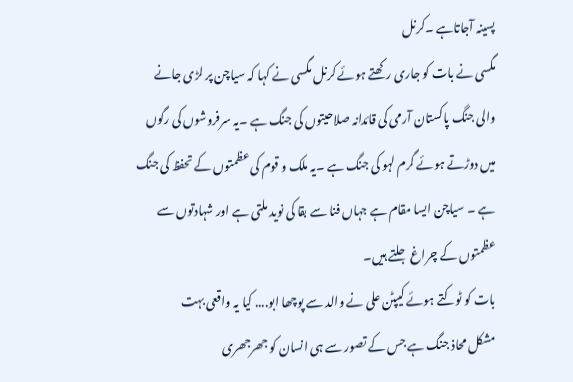پسینہ آجاتاہے ۔کرنل
مگسی نے بات کو جاری رکھتے ہوئے کرنل مگسی نے کہا کہ سیاچن پر لڑی جانے
والی جنگ پاکستان آرمی کی قائدانہ صلاحیتوں کی جنگ ہے ۔یہ سرفروشوں کی رگوں
میں دوڑتے ہوئے گرم لہو کی جنگ ہے ۔یہ ملک و قوم کی عظمتوں کے تحفظ کی جنگ
ہے ۔ سیاچن ایسا مقام ہے جہاں فنا سے بقا کی نوید ملتی ہے اور شہادتوں سے
عظمتوں کے چراغ جلتے ہیں۔
بات کو ٹوکتے ہوئے کیپٹن علی نے والد سے پوچھا ابو.... کیا یہ واقعی بہت
مشکل محاذ جنگ ہے جس کے تصور سے ہی انسان کو جھرجھری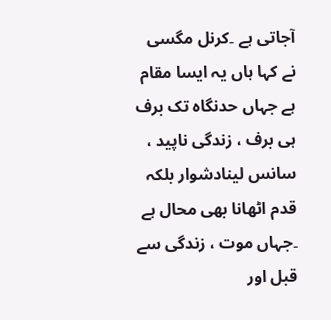آجاتی ہے ۔کرنل مگسی
نے کہا ہاں یہ ایسا مقام ہے جہاں حدنگاہ تک برف ہی برف ، زندگی ناپید ،
سانس لینادشوار بلکہ قدم اٹھانا بھی محال ہے ۔جہاں موت ، زندگی سے قبل اور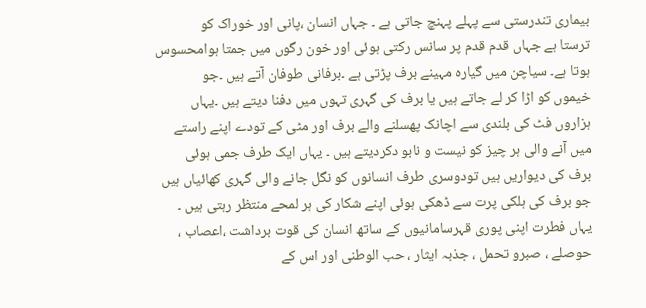بیماری تندرستی سے پہلے پہنچ جاتی ہے ۔ جہاں انسان ،پانی اور خوراک کو
ترستا ہے جہاں قدم قدم پر سانس رکتی ہوئی اور خون رگوں میں جمتا ہوامحسوس
ہوتا ہے۔ سیاچن میں گیارہ مہینے برف پڑتی ہے ۔برفانی طوفان آتے ہیں ۔جو
خیموں کو اڑا کر لے جاتے ہیں یا برف کی گہری تہوں میں دفنا دیتے ہیں ۔یہاں
ہزاروں فٹ کی بلندی سے اچانک پھسلنے والے برف اور مٹی کے تودے اپنے راستے
میں آنے والی ہر چیز کو نیست و نابو دکردیتے ہیں ۔ یہاں ایک طرف جمی ہوئی
برف کی دیواریں ہیں تودوسری طرف انسانوں کو نگل جانے والی گہری کھائیاں ہیں
جو برف کی ہلکی پرت سے ڈھکی ہوئی اپنے شکار کی ہر لمحے منتظر رہتی ہیں ۔
یہاں فطرت اپنی پوری قہرسامانیوں کے ساتھ انسان کی قوت برداشت ،اعصاب ،
حوصلے ، صبرو تحمل ، جذبہ ایثار ، حب الوطنی اور اس کے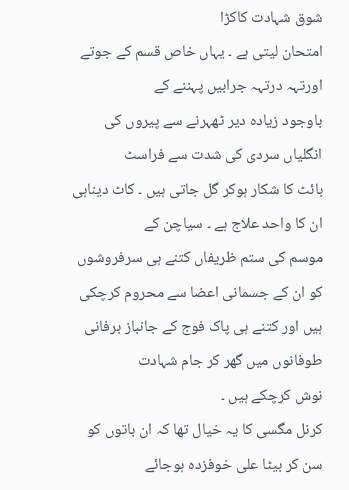شوق شہادت کاکڑا
امتحان لیتی ہے ۔ یہاں خاص قسم کے جوتے اورتہہ درتہہ جرابیں پہننے کے
باوجود زیادہ دیر ٹھہرنے سے پیروں کی انگلیاں سردی کی شدت سے فراسٹ
بائٹ کا شکار ہوکر گل جاتی ہیں ۔ کاٹ دیناہی ان کا واحد علاج ہے ۔ سیاچن کے
موسم کی ستم ظریفاں کتنے ہی سرفروشوں کو ان کے جسمانی اعضا سے محروم کرچکی
ہیں اور کتنے ہی پاک فوج کے جانباز برفانی طوفانوں میں گھر کر جام شہادت
نوش کرچکے ہیں ۔
کرنل مگسی کا یہ خیال تھا کہ ان باتوں کو سن کر بیٹا علی خوفزدہ ہوجائے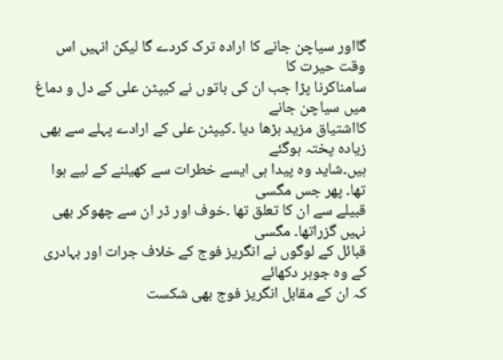گااور سیاچن جانے کا ارادہ ترک کردے گا لیکن انہیں اس وقت حیرت کا
سامناکرنا پڑا جب ان کی باتوں نے کیپٹن علی کے دل و دماغ میں سیاچن جانے
کااشتیاق مزید بڑھا دیا ۔کیپٹن علی کے ارادے پہلے سے بھی زیادہ پختہ ہوگئے
ہیں۔شاید وہ پیدا ہی ایسے خطرات سے کھیلنے کے لیے ہوا تھا۔ پھر جس مگسی
قبیلے سے ان کا تعلق تھا ۔خوف اور ڈر ان سے چھوکر بھی نہیں گزراتھا۔ مگسی
قبائل کے لوگوں نے انگریز فوج کے خلاف جرات اور بہادری کے وہ جوہر دکھائے
کہ ان کے مقابل انگریز فوج بھی شکست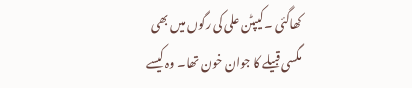کھاگئی ۔کیپٹن علی کی رگوں میں بھی
مگسی قبیلے کا جوان خون تھا۔ وہ کیسے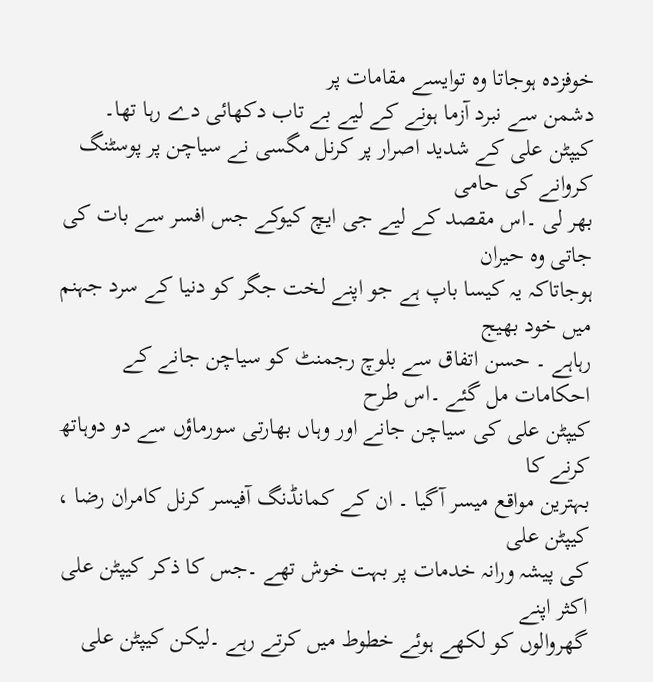خوفزدہ ہوجاتا وہ توایسے مقامات پر
دشمن سے نبرد آزما ہونے کے لیے بے تاب دکھائی دے رہا تھا۔
کیپٹن علی کے شدید اصرار پر کرنل مگسی نے سیاچن پر پوسٹنگ کروانے کی حامی
بھر لی ۔اس مقصد کے لیے جی ایچ کیوکے جس افسر سے بات کی جاتی وہ حیران
ہوجاتاکہ یہ کیسا باپ ہے جو اپنے لخت جگر کو دنیا کے سرد جہنم میں خود بھیج
رہاہے ۔ حسن اتفاق سے بلوچ رجمنٹ کو سیاچن جانے کے احکامات مل گئے ۔اس طرح
کیپٹن علی کی سیاچن جانے اور وہاں بھارتی سورماؤں سے دو دوہاتھ کرنے کا
بہترین مواقع میسر آگیا ۔ ان کے کمانڈنگ آفیسر کرنل کامران رضا ، کیپٹن علی
کی پیشہ ورانہ خدمات پر بہت خوش تھے ۔جس کا ذکر کیپٹن علی اکثر اپنے
گھروالوں کو لکھے ہوئے خطوط میں کرتے رہے ۔لیکن کیپٹن علی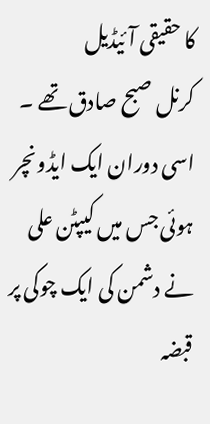کا حقیقی آئیڈیل
کرنل صبح صادق تھے ۔
اسی دوران ایک ایڈونچر ہوئی جس میں کیپٹن علی نے دشمن کی ایک چوکی پر قبضہ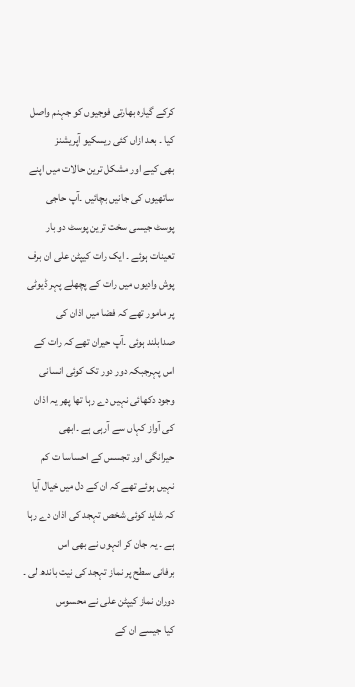کرکے گیارہ بھارتی فوجیوں کو جہنم واصل کیا ۔ بعد ازاں کئی ریسکیو آپریشنز
بھی کیے اور مشکل ترین حالات میں اپنے ساتھیوں کی جانیں بچائیں ۔آپ حاجی
پوسٹ جیسی سخت ترین پوسٹ دو بار تعینات ہوئے ۔ ایک رات کیپٹن علی ان برف
پوش وادیوں میں رات کے پچھلے پہر ڈیوٹی پر مامور تھے کہ فضا میں اذان کی
صدابلند ہوئی ۔آپ حیران تھے کہ رات کے اس پہرجبکہ دور دور تک کوئی انسانی
وجود دکھائی نہیں دے رہا تھا پھر یہ اذان کی آواز کہاں سے آرہی ہے ۔ابھی
حیرانگی اور تجسس کے احساسا ت کم نہیں ہوئے تھے کہ ان کے دل میں خیال آیا
کہ شاید کوئی شخص تہجد کی اذان دے رہا ہے ۔ یہ جان کر انہوں نے بھی اس
برفانی سطح پر نماز تہجد کی نیت باندھ لی ۔ دوران نماز کیپٹن علی نے محسوس
کیا جیسے ان کے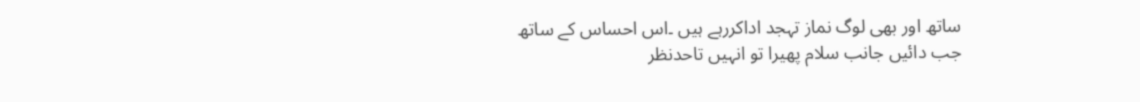ساتھ اور بھی لوگ نماز تہجد اداکررہے ہیں ۔اس احساس کے ساتھ
جب دائیں جانب سلام پھیرا تو انہیں تاحدنظر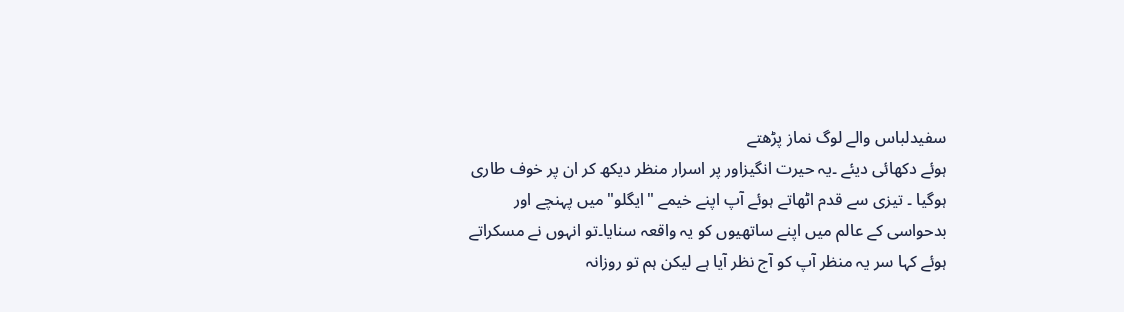سفیدلباس والے لوگ نماز پڑھتے
ہوئے دکھائی دیئے ۔یہ حیرت انگیزاور پر اسرار منظر دیکھ کر ان پر خوف طاری
ہوگیا ۔ تیزی سے قدم اٹھاتے ہوئے آپ اپنے خیمے "ایگلو"میں پہنچے اور
بدحواسی کے عالم میں اپنے ساتھیوں کو یہ واقعہ سنایا۔تو انہوں نے مسکراتے
ہوئے کہا سر یہ منظر آپ کو آج نظر آیا ہے لیکن ہم تو روزانہ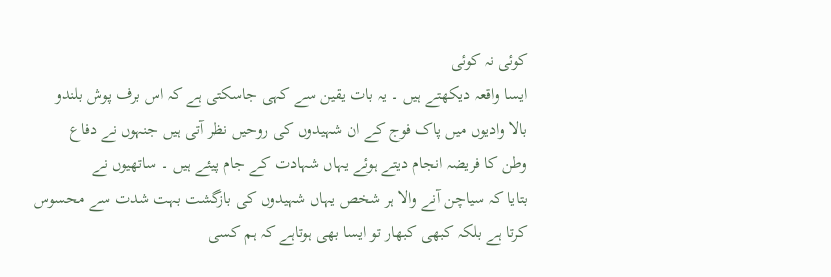کوئی نہ کوئی
ایسا واقعہ دیکھتے ہیں ۔ یہ بات یقین سے کہی جاسکتی ہے کہ اس برف پوش بلندو
بالا وادیوں میں پاک فوج کے ان شہیدوں کی روحیں نظر آتی ہیں جنہوں نے دفاع
وطن کا فریضہ انجام دیتے ہوئے یہاں شہادت کے جام پیئے ہیں ۔ ساتھیوں نے
بتایا کہ سیاچن آنے والا ہر شخص یہاں شہیدوں کی بازگشت بہت شدت سے محسوس
کرتا ہے بلکہ کبھی کبھار تو ایسا بھی ہوتاہے کہ ہم کسی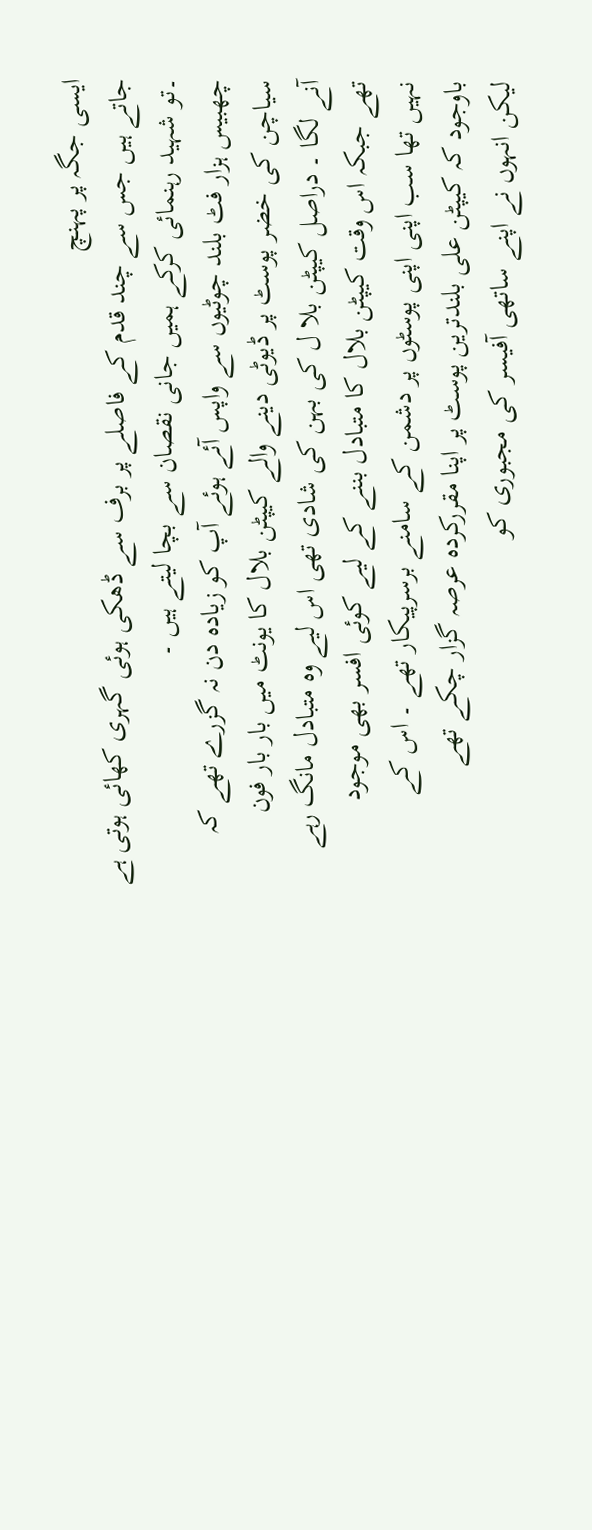ایسی جگہ پر پہنچ
جاتے ہیں جس سے چند قدم کے فاصلے پر برف سے ڈھکی ہوئی گہری کھائی ہوتی ہے
۔تو شہید رہنمائی کرکے ہمیں جانی نقصان سے بچا لیتے ہیں ۔
چھبیس ہزار فٹ بلند چوٹیوں سے واپس آئے ہوئے آپ کو زیادہ دن نہ گزرے تھے کہ
سیاچن کی خضر پوسٹ پر ڈیوٹی دینے والے کیپٹن بلال کا یونٹ میں بار بار فون
آنے لگا ۔ دراصل کیپٹن بلا ل کی بہن کی شادی تھی اس لیے وہ متبادل مانگ رہے
تھے جبکہ اس وقت کیپٹن بلال کا متبادل بننے کے لیے کوئی افسر بھی موجود
نہیں تھا سب اپنی اپنی پوسٹوں پر دشمن کے سامنے برسرپیکار تھے ۔ اس کے
باوجود کہ کیپٹن علی بلندترین پوسٹ پر اپنا مقررکردہ عرصہ گزار چکے تھے
لیکن انہوں نے اپنے ساتھی آفیسر کی مجبوری کو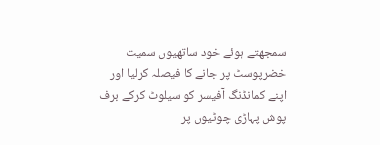سمجھتے ہوئے خود ساتھیوں سمیت
خضرپوسٹ پر جانے کا فیصلہ کرلیا اور اپنے کمانڈنگ آفیسر کو سیلوٹ کرکے برف
پوش پہاڑی چوٹیوں پر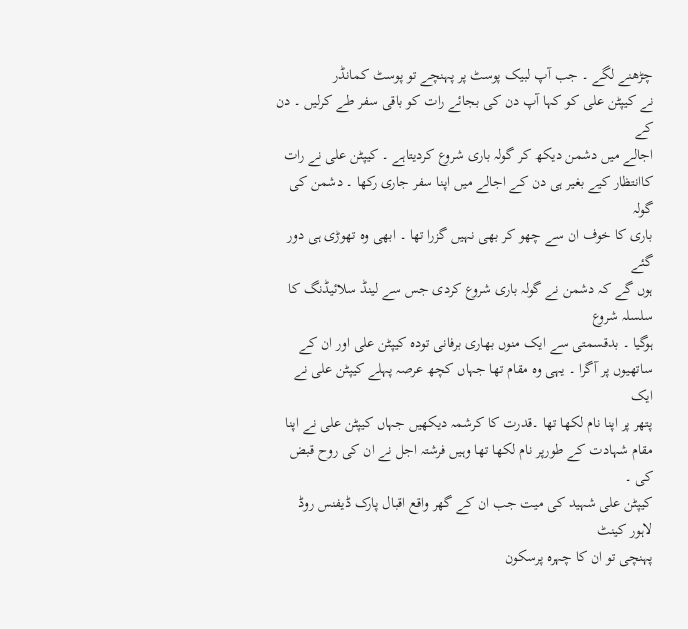چڑھنے لگے ۔ جب آپ لبیک پوسٹ پر پہنچے تو پوسٹ کمانڈر
نے کیپٹن علی کو کہا آپ دن کی بجائے رات کو باقی سفر طے کرلیں ۔ دن کے
اجالے میں دشمن دیکھ کر گولہ باری شروع کردیتاہے ۔ کیپٹن علی نے رات
کاانتظار کیے بغیر ہی دن کے اجالے میں اپنا سفر جاری رکھا ۔ دشمن کی گولہ
باری کا خوف ان سے چھو کر بھی نہیں گزرا تھا ۔ ابھی وہ تھوڑی ہی دور گئے
ہوں گے کہ دشمن نے گولہ باری شروع کردی جس سے لینڈ سلائیڈنگ کا سلسلہ شروع
ہوگیا ۔ بدقسمتی سے ایک منوں بھاری برفانی تودہ کیپٹن علی اور ان کے
ساتھیوں پر آگرا ۔ یہی وہ مقام تھا جہاں کچھ عرصہ پہلے کیپٹن علی نے ایک
پتھر پر اپنا نام لکھا تھا ۔قدرت کا کرشمہ دیکھیں جہاں کیپٹن علی نے اپنا
مقام شہادت کے طورپر نام لکھا تھا وہیں فرشتہ اجل نے ان کی روح قبض کی ۔
کیپٹن علی شہید کی میت جب ان کے گھر واقع اقبال پارک ڈیفنس روڈ لاہور کینٹ
پہنچی تو ان کا چہرہ پرسکون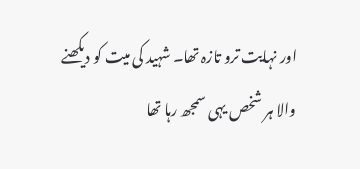اور نہایت ترو تازہ تھا۔ شہید کی میت کو دیکھنے
والا ہر شخص یہی سمجھ رہا تھا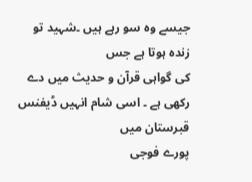جیسے وہ سو رہے ہیں ۔شہید تو زندہ ہوتا ہے جس
کی گواہی قرآن و حدیث میں دے رکھی ہے ۔ اسی شام انہیں ڈیفنس قبرستان میں
پورے فوجی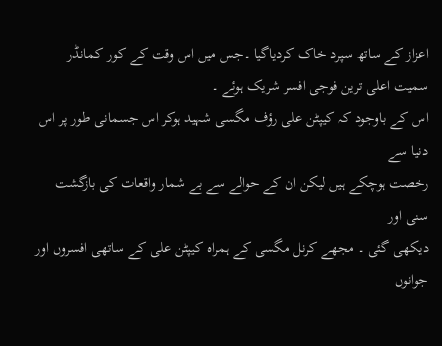اعزاز کے ساتھ سپرد خاک کردیاگیا ۔جس میں اس وقت کے کور کمانڈر
سمیت اعلی ترین فوجی افسر شریک ہوئے ۔
اس کے باوجود کہ کیپٹن علی رؤف مگسی شہید ہوکر اس جسمانی طور پر اس دنیا سے
رخصت ہوچکے ہیں لیکن ان کے حوالے سے بے شمار واقعات کی بازگشت سنی اور
دیکھی گئی ۔ مجھے کرنل مگسی کے ہمراہ کیپٹن علی کے ساتھی افسروں اور جوانوں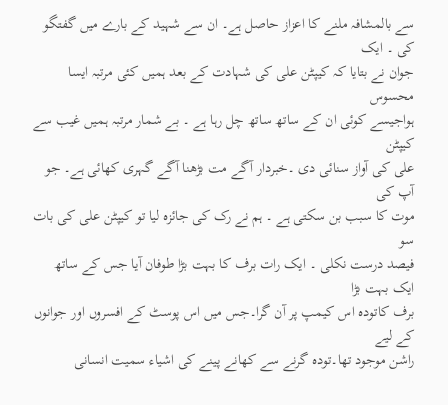سے بالمشافہ ملنے کا اعزاز حاصل ہے۔ ان سے شہید کے بارے میں گفتگو کی ۔ ایک
جوان نے بتایا کہ کیپٹن علی کی شہادت کے بعد ہمیں کئی مرتبہ ایسا محسوس
ہواجیسے کوئی ان کے ساتھ ساتھ چل رہا ہے ۔ بے شمار مرتبہ ہمیں غیب سے کیپٹن
علی کی آواز سنائی دی ۔خبردار آگے مت بڑھنا آگے گہری کھائی ہے۔ جو آپ کی
موت کا سبب بن سکتی ہے ۔ ہم نے رک کی جائزہ لیا تو کیپٹن علی کی بات سو
فیصد درست نکلی ۔ ایک رات برف کا بہت بڑا طوفان آیا جس کے ساتھ ایک بہت بڑا
برف کاتودہ اس کیمپ پر آن گرا۔جس میں اس پوسٹ کے افسروں اور جوانوں کے لیے
راشن موجود تھا۔تودہ گرنے سے کھانے پینے کی اشیاء سمیت انسانی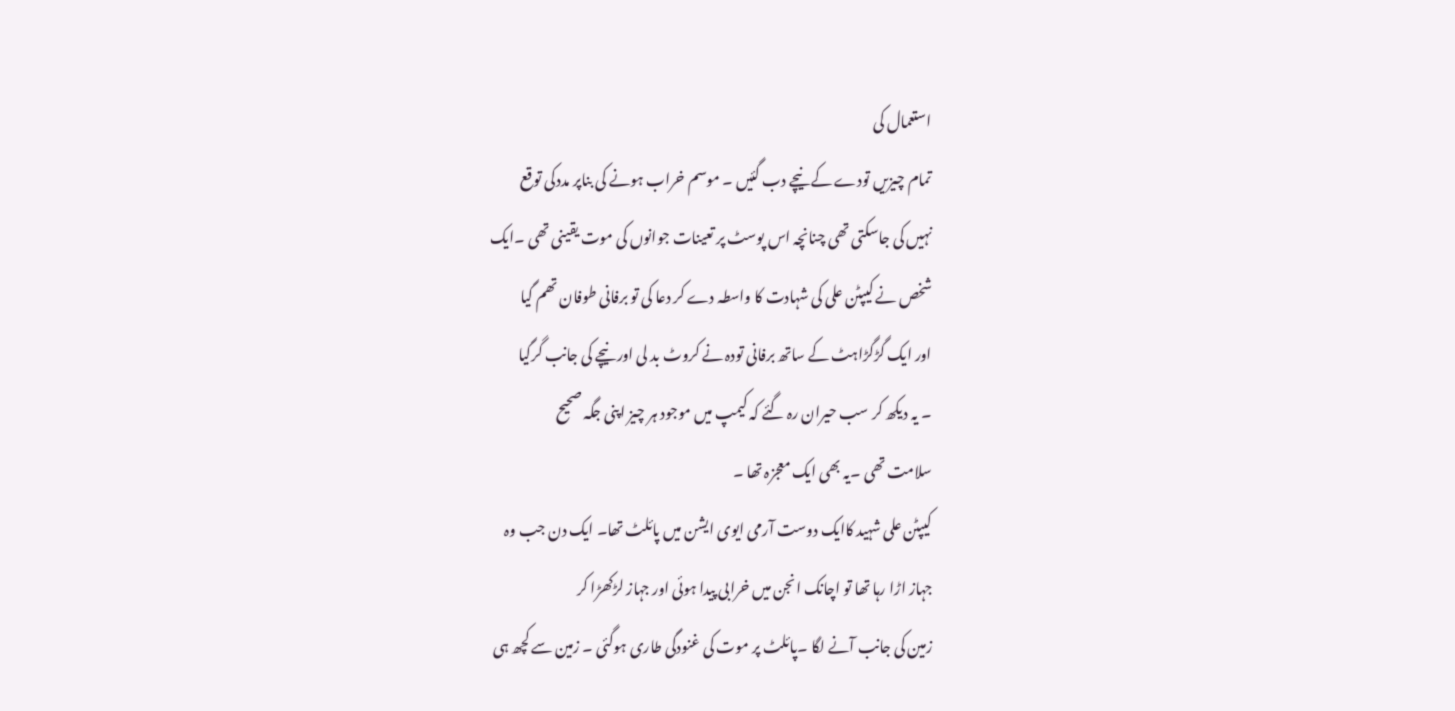استعمال کی
تمام چیزیں تودے کے نیچے دب گئیں ۔ موسم خراب ہونے کی بناپر مددکی توقع
نہیں کی جاسکتی تھی چنانچہ اس پوسٹ پر تعینات جوانوں کی موت یقینی تھی ۔ایک
شخص نے کیپٹن علی کی شہادت کا واسطہ دے کر دعا کی تو برفانی طوفان تھم گیا
اور ایک گڑگڑاہٹ کے ساتھ برفانی تودہ نے کروٹ بد لی اور نیچے کی جانب گرگیا
۔ یہ دیکھ کر سب حیران رہ گئے کہ کیمپ میں موجود ہر چیز اپنی جگہ صحیح
سلامت تھی ۔یہ بھی ایک معجزہ تھا ۔
کیپٹن علی شہید کاایک دوست آرمی ایوی ایشن میں پائلٹ تھا۔ ایک دن جب وہ
جہاز اڑا رہا تھا تو اچانک انجن میں خرابی پیدا ہوئی اور جہاز لڑکھڑا کر
زمین کی جانب آنے لگا ۔پائلٹ پر موت کی غنودگی طاری ہوگئی ۔ زمین سے کچھ ہی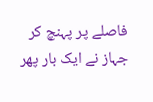فاصلے پر پہنچ کر جہاز نے ایک بار پھر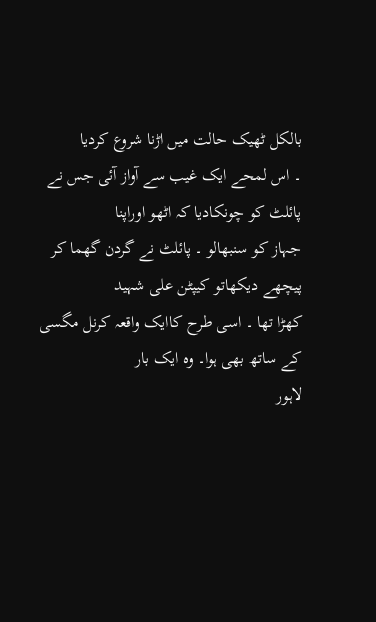بالکل ٹھیک حالت میں اڑنا شروع کردیا
۔ اس لمحے ایک غیب سے آواز آئی جس نے پائلٹ کو چونکادیا کہ اٹھو اوراپنا
جہاز کو سنبھالو ۔ پائلٹ نے گردن گھما کر پیچھے دیکھاتو کیپٹن علی شہید
کھڑا تھا ۔ اسی طرح کاایک واقعہ کرنل مگسی کے ساتھ بھی ہوا۔ وہ ایک بار
لاہور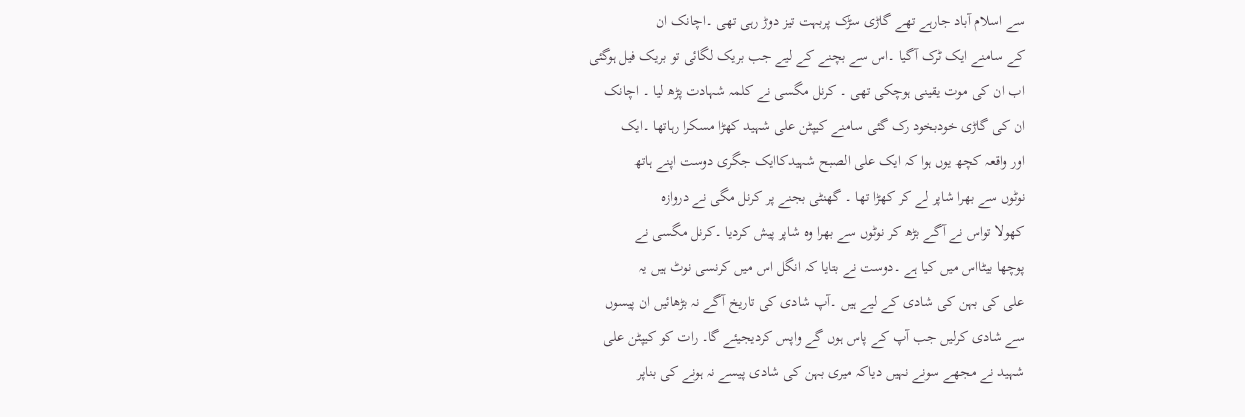سے اسلام آباد جارہے تھے گاڑی سڑک پربہت تیز دوڑ رہی تھی ۔اچانک ان
کے سامنے ایک ٹرک آگیا ۔اس سے بچنے کے لیے جب بریک لگائی تو بریک فیل ہوگئی
اب ان کی موت یقینی ہوچکی تھی ۔ کرنل مگسی نے کلمہ شہادت پڑھ لیا ۔ اچانک
ان کی گاڑی خودبخود رک گئی سامنے کیپٹن علی شہید کھڑا مسکرا رہاتھا ۔ایک
اور واقعہ کچھ یوں ہوا کہ ایک علی الصبح شہیدکاایک جگری دوست اپنے ہاتھ
نوٹوں سے بھرا شاپر لے کر کھڑا تھا ۔ گھنٹی بجنے پر کرنل مگی نے دروازہ
کھولا تواس نے آگے بڑھ کر نوٹوں سے بھرا وہ شاپر پیش کردیا ۔کرنل مگسی نے
پوچھا بیٹااس میں کیا ہے ۔دوست نے بتایا کہ انگل اس میں کرنسی نوٹ ہیں یہ
علی کی بہن کی شادی کے لیے ہیں ۔آپ شادی کی تاریخ آگے نہ بڑھائیں ان پیسوں
سے شادی کرلیں جب آپ کے پاس ہوں گے واپس کردیجیئے گا۔ رات کو کیپٹن علی
شہید نے مجھے سونے نہیں دیاکہ میری بہن کی شادی پیسے نہ ہونے کی بناپر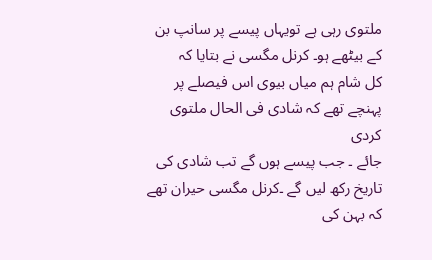ملتوی رہی ہے تویہاں پیسے پر سانپ بن کے بیٹھے ہو۔ کرنل مگسی نے بتایا کہ
کل شام ہم میاں بیوی اس فیصلے پر پہنچے تھے کہ شادی فی الحال ملتوی کردی
جائے ۔ جب پیسے ہوں گے تب شادی کی تاریخ رکھ لیں گے ۔کرنل مگسی حیران تھے
کہ بہن کی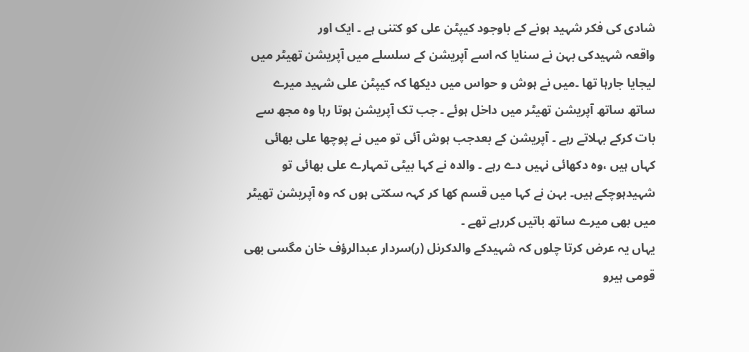شادی کی فکر شہید ہونے کے باوجود کیپٹن علی کو کتنی ہے ۔ ایک اور
واقعہ شہیدکی بہن نے سنایا کہ اسے آپریشن کے سلسلے میں آپریشن تھیٹر میں
لیجایا جارہا تھا ۔میں نے ہوش و حواس میں دیکھا کہ کیپٹن علی شہید میرے
ساتھ ساتھ آپریشن تھیٹر میں داخل ہوئے ۔ جب تک آپریشن ہوتا رہا وہ مجھ سے
بات کرکے بہلاتے رہے ۔ آپریشن کے بعدجب ہوش آئی تو میں نے پوچھا علی بھائی
کہاں ہیں ،وہ دکھائی نہیں دے رہے ۔ والدہ نے کہا بیٹی تمہارے علی بھائی تو
شہیدہوچکے ہیں۔ بہن نے کہا میں قسم کھا کر کہہ سکتی ہوں کہ وہ آپریشن تھیٹر
میں بھی میرے ساتھ باتیں کررہے تھے ۔
یہاں یہ عرض کرتا چلوں کہ شہیدکے والدکرنل (ر)سردار عبدالرؤف خان مگسی بھی
قومی ہیرو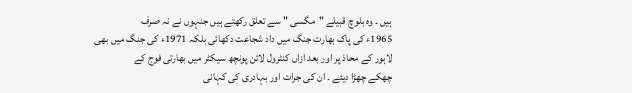ہیں ۔ وہ بلوچ قبیلے "مگسی " سے تعلق رکھتے ہیں جنہوں نے نہ صرف
1965ء کی پاک بھارت جنگ میں داد شجاعت دکھائی بلکہ 1971ء کی جنگ میں بھی
لاہور کے محاذ پر اور بعد ازاں کنٹرول لائن پونچھ سیکٹر میں بھارتی فوج کے
چھکے چھڑا دیئے ۔ ان کی جرات اور بہادری کی کہانی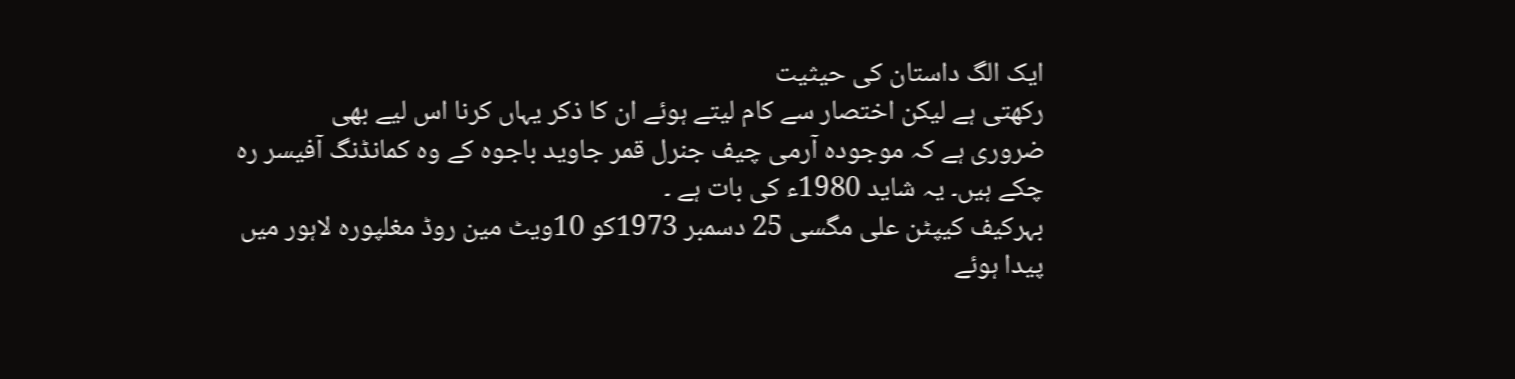ایک الگ داستان کی حیثیت
رکھتی ہے لیکن اختصار سے کام لیتے ہوئے ان کا ذکر یہاں کرنا اس لیے بھی
ضروری ہے کہ موجودہ آرمی چیف جنرل قمر جاوید باجوہ کے وہ کمانڈنگ آفیسر رہ
چکے ہیں۔ یہ شاید 1980ء کی بات ہے ۔
بہرکیف کیپٹن علی مگسی 25 دسمبر 1973کو 10ویٹ مین روڈ مغلپورہ لاہور میں
پیدا ہوئے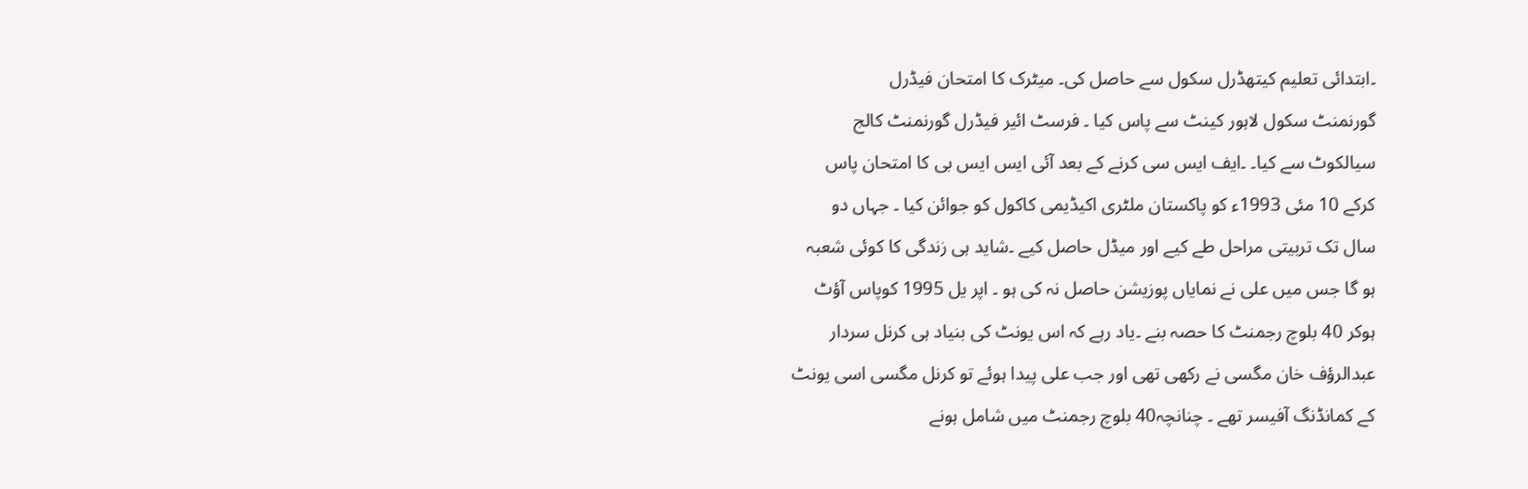۔ابتدائی تعلیم کیتھڈرل سکول سے حاصل کی۔ میٹرک کا امتحان فیڈرل
گورنمنٹ سکول لاہور کینٹ سے پاس کیا ۔ فرسٹ ائیر فیڈرل گورنمنٹ کالج
سیالکوٹ سے کیا۔ ۔ایف ایس سی کرنے کے بعد آئی ایس ایس بی کا امتحان پاس
کرکے 10 مئی 1993ء کو پاکستان ملٹری اکیڈیمی کاکول کو جوائن کیا ۔ جہاں دو
سال تک تربیتی مراحل طے کیے اور میڈل حاصل کیے ۔شاید ہی زندگی کا کوئی شعبہ
ہو گا جس میں علی نے نمایاں پوزیشن حاصل نہ کی ہو ۔ اپر یل 1995 کوپاس آؤٹ
ہوکر 40 بلوچ رجمنٹ کا حصہ بنے ۔یاد رہے کہ اس یونٹ کی بنیاد ہی کرنل سردار
عبدالرؤف خان مگسی نے رکھی تھی اور جب علی پیدا ہوئے تو کرنل مگسی اسی یونٹ
کے کمانڈنگ آفیسر تھے ۔ چنانچہ40 بلوچ رجمنٹ میں شامل ہونے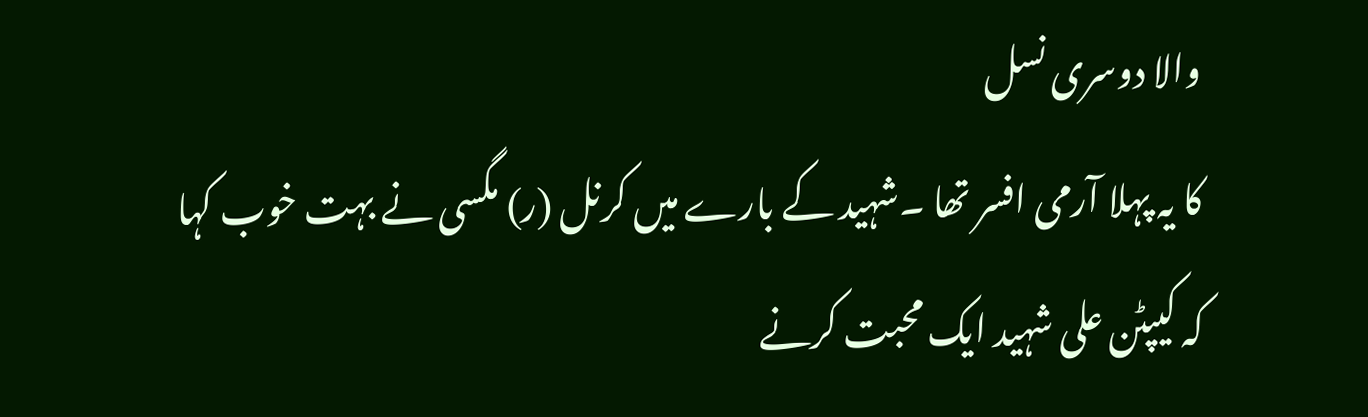والا دوسری نسل
کا یہ پہلا آرمی افسر تھا ۔شہید کے بارے میں کرنل (ر) مگسی نے بہت خوب کہا
کہ کیپٹن علی شہید ایک محبت کرنے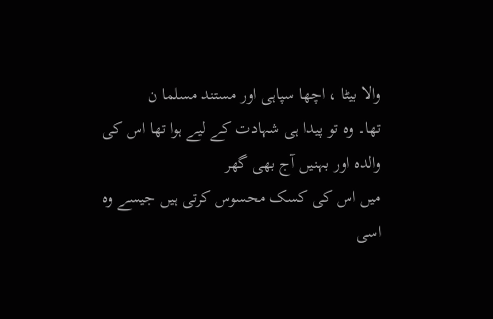والا بیٹا ، اچھا سپاہی اور مستند مسلما ن
تھا۔ وہ تو پیدا ہی شہادت کے لیے ہوا تھا اس کی والدہ اور بہنیں آج بھی گھر
میں اس کی کسک محسوس کرتی ہیں جیسے وہ اسی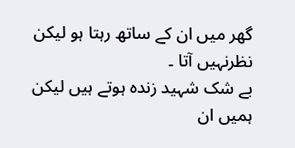گھر میں ان کے ساتھ رہتا ہو لیکن
نظرنہیں آتا ۔
بے شک شہید زندہ ہوتے ہیں لیکن ہمیں ان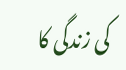کی زندگی کا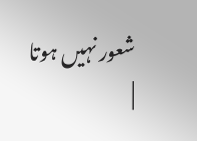شعور نہیں ہوتا
|